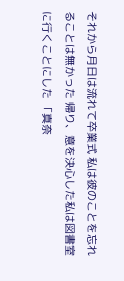それから月日は流れて卒業式 私は彼のことを忘れることは無かった 帰り、意を決心した私は図書室に行くことにした 「真奈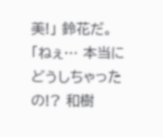美!」 鈴花だ。 「ねぇ… 本当にどうしちゃったの!? 和樹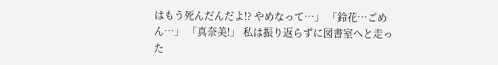はもう死んだんだよ!? やめなって…」 「鈴花…ごめん…」 「真奈美!」 私は振り返らずに図書室へと走った